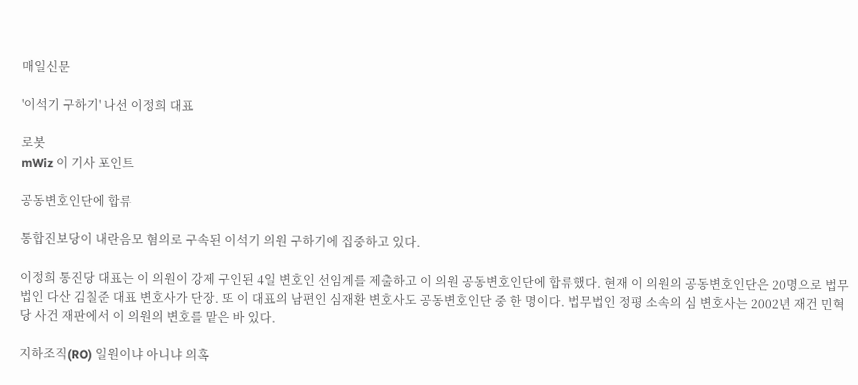매일신문

'이석기 구하기' 나선 이정희 대표

로봇
mWiz 이 기사 포인트

공동변호인단에 합류

통합진보당이 내란음모 혐의로 구속된 이석기 의원 구하기에 집중하고 있다.

이정희 통진당 대표는 이 의원이 강제 구인된 4일 변호인 선임계를 제출하고 이 의원 공동변호인단에 합류했다. 현재 이 의원의 공동변호인단은 20명으로 법무법인 다산 김칠준 대표 변호사가 단장. 또 이 대표의 남편인 심재환 변호사도 공동변호인단 중 한 명이다. 법무법인 정평 소속의 심 변호사는 2002년 재건 민혁당 사건 재판에서 이 의원의 변호를 맡은 바 있다.

지하조직(RO) 일원이냐 아니냐 의혹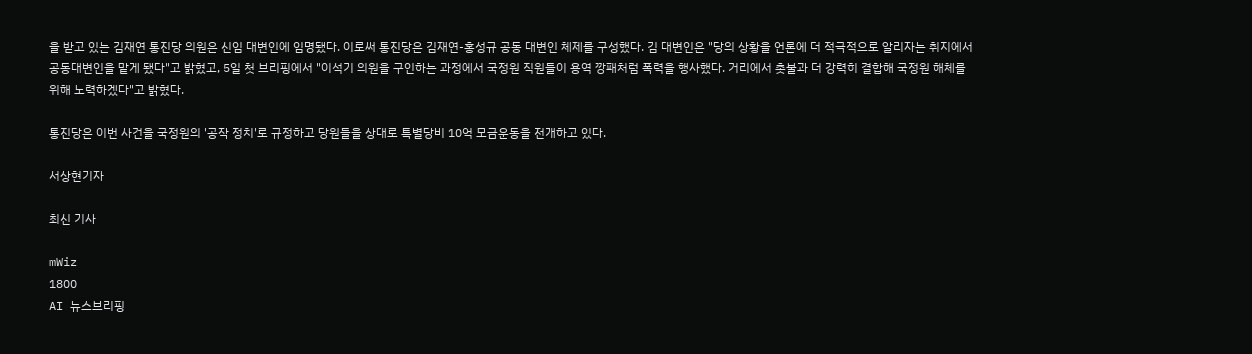을 받고 있는 김재연 통진당 의원은 신임 대변인에 임명됐다. 이로써 통진당은 김재연-홍성규 공동 대변인 체제를 구성했다. 김 대변인은 "당의 상황을 언론에 더 적극적으로 알리자는 취지에서 공동대변인을 맡게 됐다"고 밝혔고, 5일 첫 브리핑에서 "이석기 의원을 구인하는 과정에서 국정원 직원들이 용역 깡패처럼 폭력을 행사했다. 거리에서 촛불과 더 강력히 결합해 국정원 해체를 위해 노력하겠다"고 밝혔다.

통진당은 이번 사건을 국정원의 '공작 정치'로 규정하고 당원들을 상대로 특별당비 10억 모금운동을 전개하고 있다.

서상현기자

최신 기사

mWiz
1800
AI 뉴스브리핑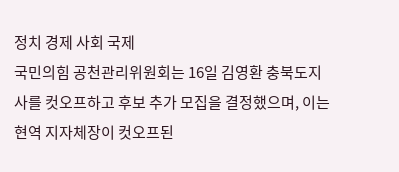정치 경제 사회 국제
국민의힘 공천관리위원회는 16일 김영환 충북도지사를 컷오프하고 후보 추가 모집을 결정했으며, 이는 현역 지자체장이 컷오프된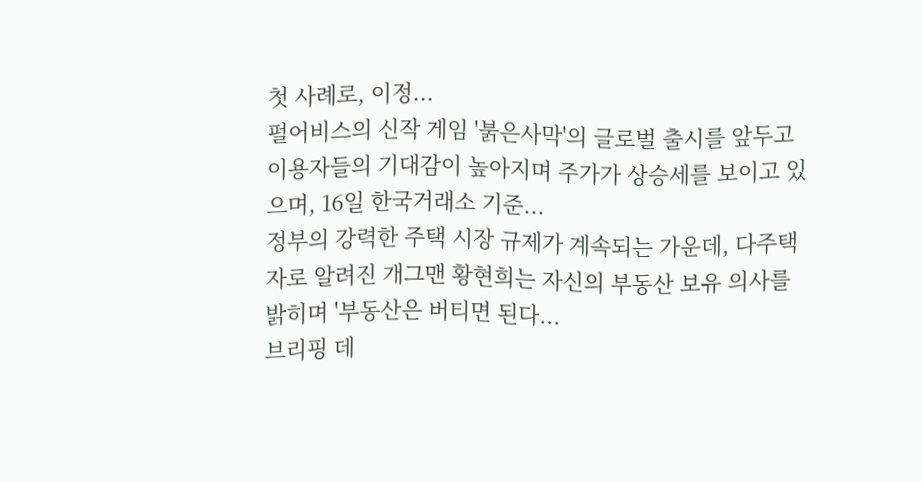첫 사례로, 이정...
펄어비스의 신작 게임 '붉은사막'의 글로벌 출시를 앞두고 이용자들의 기대감이 높아지며 주가가 상승세를 보이고 있으며, 16일 한국거래소 기준...
정부의 강력한 주택 시장 규제가 계속되는 가운데, 다주택자로 알려진 개그맨 황현희는 자신의 부동산 보유 의사를 밝히며 '부동산은 버티면 된다...
브리핑 데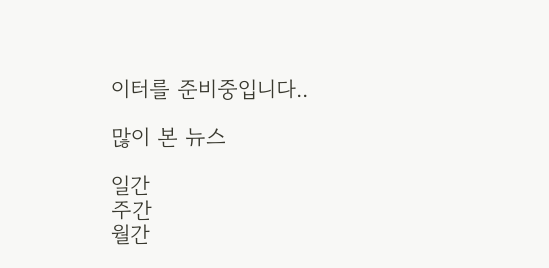이터를 준비중입니다..

많이 본 뉴스

일간
주간
월간